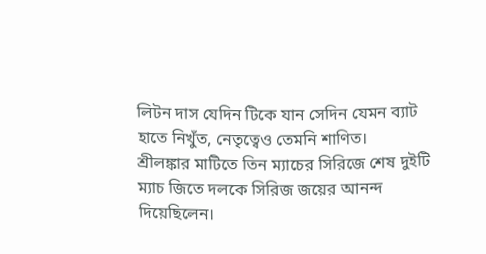লিটন দাস যেদিন টিকে যান সেদিন যেমন ব্যাট হাতে নিখুঁত, নেতৃত্বেও তেমনি শাণিত।
শ্রীলঙ্কার মাটিতে তিন ম্যাচের সিরিজে শেষ দুইটি ম্যাচ জিতে দলকে সিরিজ জয়ের আনন্দ দিয়েছিলেন।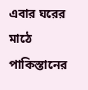এবার ঘরের মাঠে পাকিস্তানের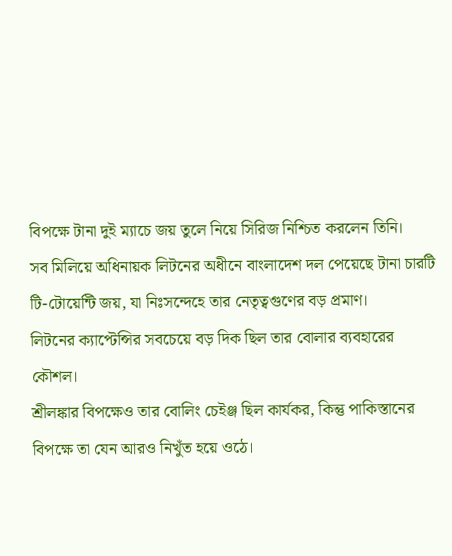বিপক্ষে টানা দুই ম্যাচে জয় তুলে নিয়ে সিরিজ নিশ্চিত করলেন তিনি।
সব মিলিয়ে অধিনায়ক লিটনের অধীনে বাংলাদেশ দল পেয়েছে টানা চারটি টি-টোয়েন্টি জয়, যা নিঃসন্দেহে তার নেতৃত্বগুণের বড় প্রমাণ।
লিটনের ক্যাপ্টেন্সির সবচেয়ে বড় দিক ছিল তার বোলার ব্যবহারের কৌশল।
শ্রীলঙ্কার বিপক্ষেও তার বোলিং চেইঞ্জ ছিল কার্যকর, কিন্তু পাকিস্তানের বিপক্ষে তা যেন আরও নিখুঁত হয়ে ওঠে।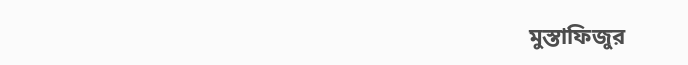মুস্তাফিজুর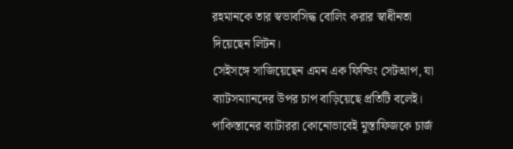রহমানকে তার স্বভাবসিদ্ধ বোলিং করার স্বাধীনতা দিয়েছেন লিটন।
সেইসঙ্গে সাজিয়েছেন এমন এক ফিল্ডিং সেটআপ, যা ব্যাটসম্যানদের উপর চাপ বাড়িয়েছে প্রতিটি বলেই।
পাকিস্তানের ব্যাটাররা কোনোভাবেই মুস্তাফিজকে চার্জ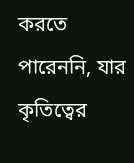করতে পারেননি, যার কৃতিত্বের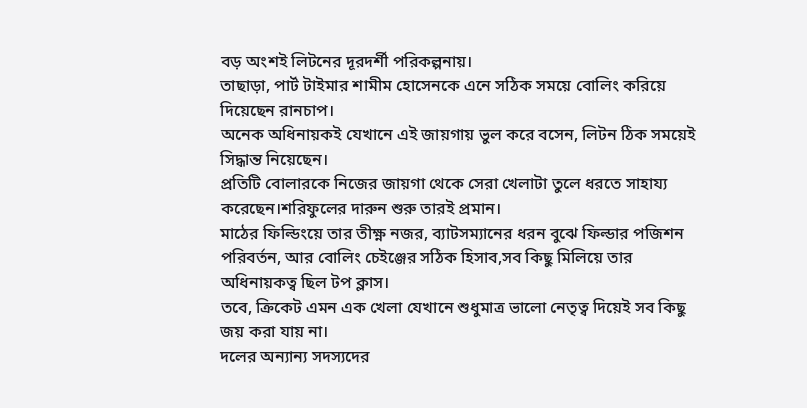বড় অংশই লিটনের দূরদর্শী পরিকল্পনায়।
তাছাড়া, পার্ট টাইমার শামীম হোসেনকে এনে সঠিক সময়ে বোলিং করিয়ে দিয়েছেন রানচাপ।
অনেক অধিনায়কই যেখানে এই জায়গায় ভুল করে বসেন, লিটন ঠিক সময়েই সিদ্ধান্ত নিয়েছেন।
প্রতিটি বোলারকে নিজের জায়গা থেকে সেরা খেলাটা তুলে ধরতে সাহায্য করেছেন।শরিফুলের দারুন শুরু তারই প্রমান।
মাঠের ফিল্ডিংয়ে তার তীক্ষ্ণ নজর, ব্যাটসম্যানের ধরন বুঝে ফিল্ডার পজিশন পরিবর্তন, আর বোলিং চেইঞ্জের সঠিক হিসাব,সব কিছু মিলিয়ে তার অধিনায়কত্ব ছিল টপ ক্লাস।
তবে, ক্রিকেট এমন এক খেলা যেখানে শুধুমাত্র ভালো নেতৃত্ব দিয়েই সব কিছু জয় করা যায় না।
দলের অন্যান্য সদস্যদের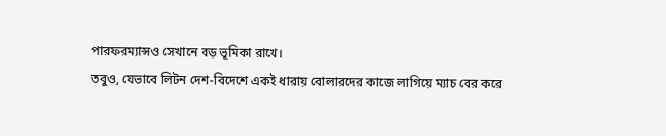পারফরম্যান্সও সেখানে বড় ভূমিকা রাখে।
তবুও, যেভাবে লিটন দেশ-বিদেশে একই ধারায় বোলারদের কাজে লাগিয়ে ম্যাচ বের করে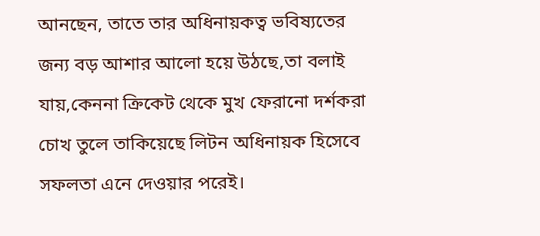আনছেন, তাতে তার অধিনায়কত্ব ভবিষ্যতের জন্য বড় আশার আলো হয়ে উঠছে,তা বলাই যায়,কেননা ক্রিকেট থেকে মুখ ফেরানো দর্শকরা চোখ তুলে তাকিয়েছে লিটন অধিনায়ক হিসেবে সফলতা এনে দেওয়ার পরেই।